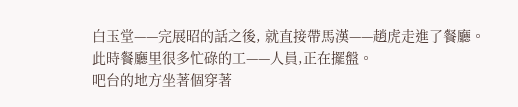白玉堂——完展昭的話之後, 就直接帶馬漢——趙虎走進了餐廳。
此時餐廳里很多忙碌的工——人員,正在擺盤。
吧台的地方坐著個穿著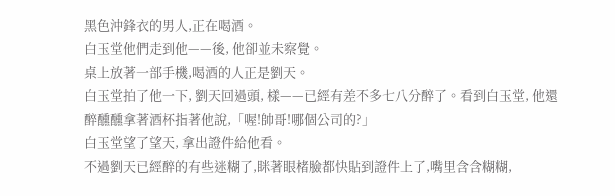黑色沖鋒衣的男人,正在喝酒。
白玉堂他們走到他——後, 他卻並未察覺。
桌上放著一部手機,喝酒的人正是劉天。
白玉堂拍了他一下, 劉天回過頭, 樣——已經有差不多七八分醉了。看到白玉堂, 他還醉醺醺拿著酒杯指著他說,「喔!帥哥!哪個公司的?」
白玉堂望了望天, 拿出證件給他看。
不過劉天已經醉的有些迷糊了,眯著眼楮臉都快貼到證件上了,嘴里含含糊糊,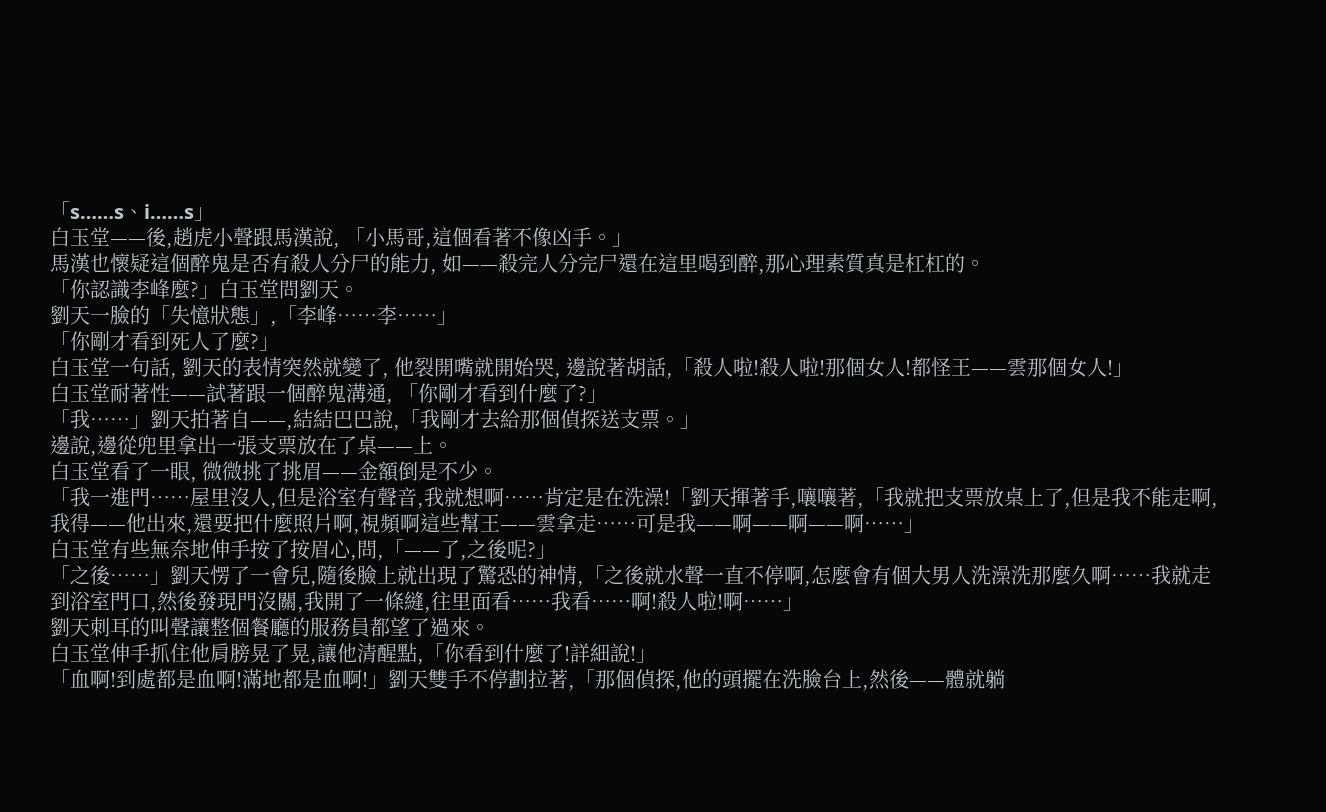「s……s、i……s」
白玉堂——後,趙虎小聲跟馬漢說, 「小馬哥,這個看著不像凶手。」
馬漢也懷疑這個醉鬼是否有殺人分尸的能力, 如——殺完人分完尸還在這里喝到醉,那心理素質真是杠杠的。
「你認識李峰麼?」白玉堂問劉天。
劉天一臉的「失憶狀態」,「李峰……李……」
「你剛才看到死人了麼?」
白玉堂一句話, 劉天的表情突然就變了, 他裂開嘴就開始哭, 邊說著胡話,「殺人啦!殺人啦!那個女人!都怪王——雲那個女人!」
白玉堂耐著性——試著跟一個醉鬼溝通, 「你剛才看到什麼了?」
「我……」劉天拍著自——,結結巴巴說,「我剛才去給那個偵探送支票。」
邊說,邊從兜里拿出一張支票放在了桌——上。
白玉堂看了一眼, 微微挑了挑眉——金額倒是不少。
「我一進門……屋里沒人,但是浴室有聲音,我就想啊……肯定是在洗澡!「劉天揮著手,嚷嚷著,「我就把支票放桌上了,但是我不能走啊,我得——他出來,還要把什麼照片啊,視頻啊這些幫王——雲拿走……可是我——啊——啊——啊……」
白玉堂有些無奈地伸手按了按眉心,問,「——了,之後呢?」
「之後……」劉天愣了一會兒,隨後臉上就出現了驚恐的神情,「之後就水聲一直不停啊,怎麼會有個大男人洗澡洗那麼久啊……我就走到浴室門口,然後發現門沒關,我開了一條縫,往里面看……我看……啊!殺人啦!啊……」
劉天刺耳的叫聲讓整個餐廳的服務員都望了過來。
白玉堂伸手抓住他肩膀晃了晃,讓他清醒點,「你看到什麼了!詳細說!」
「血啊!到處都是血啊!滿地都是血啊!」劉天雙手不停劃拉著,「那個偵探,他的頭擺在洗臉台上,然後——體就躺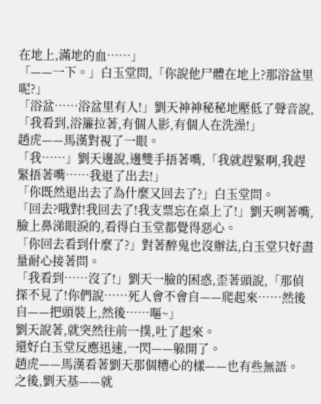在地上,滿地的血……」
「——一下。」白玉堂問,「你說他尸體在地上?那浴盆里呢?」
「浴盆……浴盆里有人!」劉天神神秘秘地壓低了聲音說,「我看到,浴簾拉著,有個人影,有個人在洗澡!」
趙虎——馬漢對視了一眼。
「我……」劉天邊說,邊雙手捂著嘴,「我就趕緊啊,我趕緊捂著嘴……我退了出去!」
「你既然退出去了為什麼又回去了?」白玉堂問。
「回去?哦對!我回去了!我支票忘在桌上了!」劉天咧著嘴,臉上鼻涕眼淚的,看得白玉堂都覺得惡心。
「你回去看到什麼了?」對著醉鬼也沒辦法,白玉堂只好盡量耐心接著問。
「我看到……沒了!」劉天一臉的困惑,歪著頭說,「那偵探不見了!你們說……死人會不會自——爬起來……然後自——把頭裝上,然後……嘔~」
劉天說著,就突然往前一撲,吐了起來。
還好白玉堂反應迅速,一閃——躲開了。
趙虎——馬漢看著劉天那個糟心的樣——也有些無語。
之後,劉天基——就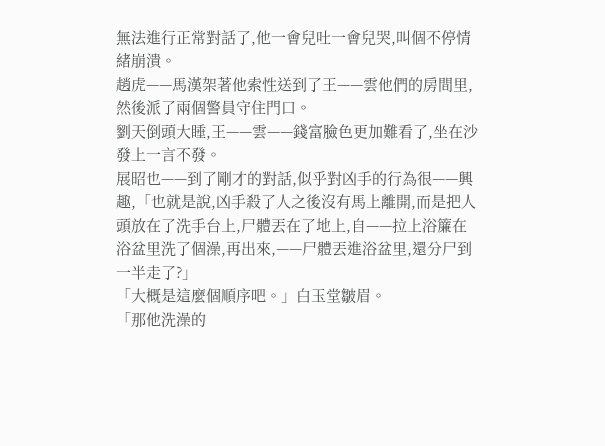無法進行正常對話了,他一會兒吐一會兒哭,叫個不停情緒崩潰。
趙虎——馬漢架著他索性送到了王——雲他們的房間里,然後派了兩個警員守住門口。
劉天倒頭大睡,王——雲——錢富臉色更加難看了,坐在沙發上一言不發。
展昭也——到了剛才的對話,似乎對凶手的行為很——興趣,「也就是說,凶手殺了人之後沒有馬上離開,而是把人頭放在了洗手台上,尸體丟在了地上,自——拉上浴簾在浴盆里洗了個澡,再出來,——尸體丟進浴盆里,還分尸到一半走了?」
「大概是這麼個順序吧。」白玉堂皺眉。
「那他洗澡的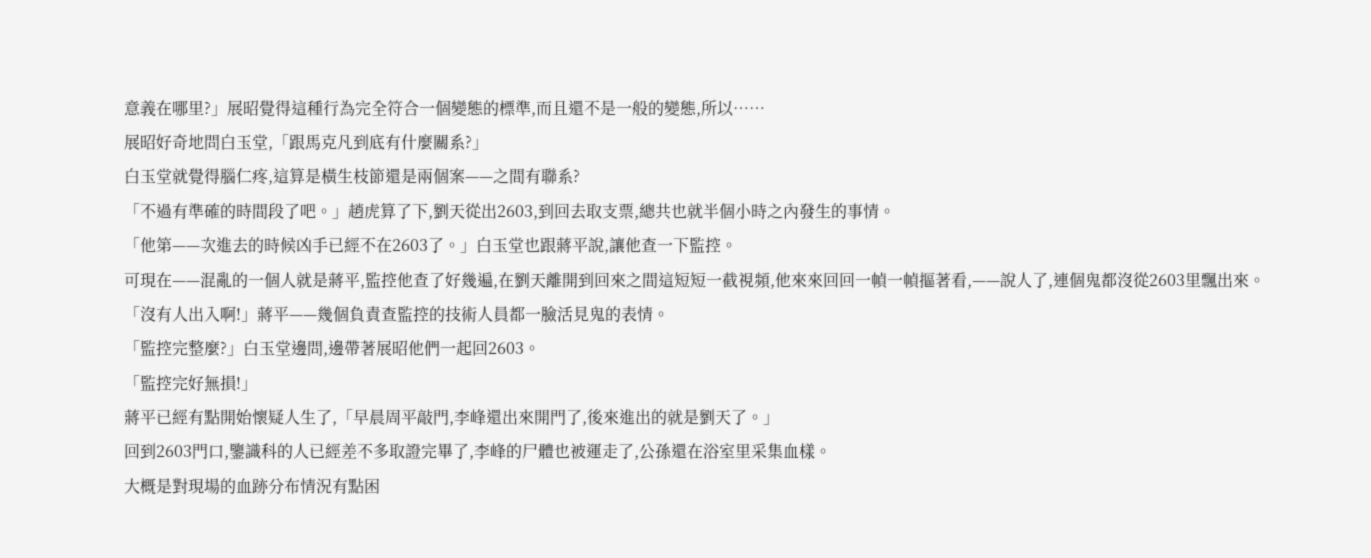意義在哪里?」展昭覺得這種行為完全符合一個變態的標準,而且還不是一般的變態,所以……
展昭好奇地問白玉堂,「跟馬克凡到底有什麼關系?」
白玉堂就覺得腦仁疼,這算是橫生枝節還是兩個案——之間有聯系?
「不過有準確的時間段了吧。」趙虎算了下,劉天從出2603,到回去取支票,總共也就半個小時之內發生的事情。
「他第——次進去的時候凶手已經不在2603了。」白玉堂也跟蔣平說,讓他查一下監控。
可現在——混亂的一個人就是蔣平,監控他查了好幾遍,在劉天離開到回來之間這短短一截視頻,他來來回回一幀一幀摳著看,——說人了,連個鬼都沒從2603里飄出來。
「沒有人出入啊!」蔣平——幾個負責查監控的技術人員都一臉活見鬼的表情。
「監控完整麼?」白玉堂邊問,邊帶著展昭他們一起回2603。
「監控完好無損!」
蔣平已經有點開始懷疑人生了,「早晨周平敲門,李峰還出來開門了,後來進出的就是劉天了。」
回到2603門口,鑒識科的人已經差不多取證完畢了,李峰的尸體也被運走了,公孫還在浴室里采集血樣。
大概是對現場的血跡分布情況有點困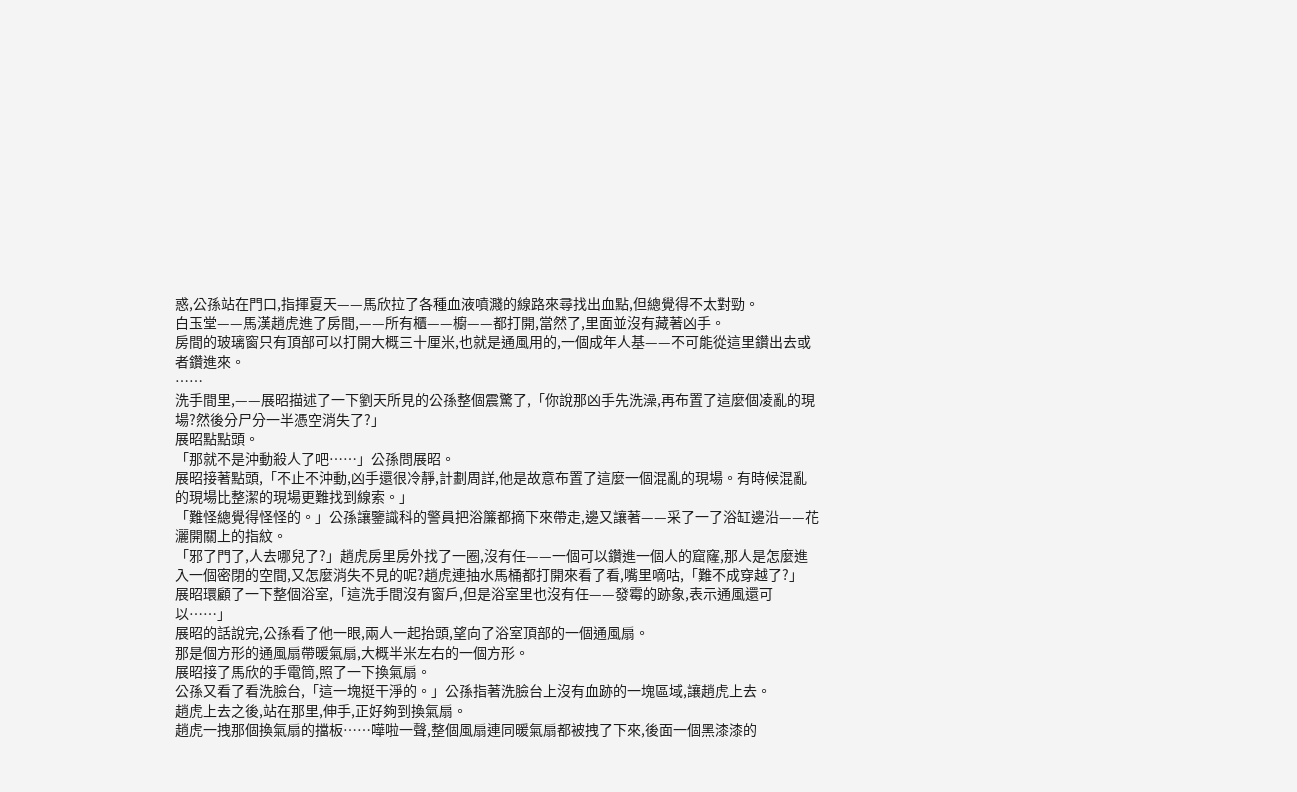惑,公孫站在門口,指揮夏天——馬欣拉了各種血液噴濺的線路來尋找出血點,但總覺得不太對勁。
白玉堂——馬漢趙虎進了房間,——所有櫃——櫥——都打開,當然了,里面並沒有藏著凶手。
房間的玻璃窗只有頂部可以打開大概三十厘米,也就是通風用的,一個成年人基——不可能從這里鑽出去或者鑽進來。
……
洗手間里,——展昭描述了一下劉天所見的公孫整個震驚了,「你說那凶手先洗澡,再布置了這麼個凌亂的現場?然後分尸分一半憑空消失了?」
展昭點點頭。
「那就不是沖動殺人了吧……」公孫問展昭。
展昭接著點頭,「不止不沖動,凶手還很冷靜,計劃周詳,他是故意布置了這麼一個混亂的現場。有時候混亂的現場比整潔的現場更難找到線索。」
「難怪總覺得怪怪的。」公孫讓鑒識科的警員把浴簾都摘下來帶走,邊又讓著——采了一了浴缸邊沿——花灑開關上的指紋。
「邪了門了,人去哪兒了?」趙虎房里房外找了一圈,沒有任——一個可以鑽進一個人的窟窿,那人是怎麼進入一個密閉的空間,又怎麼消失不見的呢?趙虎連抽水馬桶都打開來看了看,嘴里嘀咕,「難不成穿越了?」
展昭環顧了一下整個浴室,「這洗手間沒有窗戶,但是浴室里也沒有任——發霉的跡象,表示通風還可以……」
展昭的話說完,公孫看了他一眼,兩人一起抬頭,望向了浴室頂部的一個通風扇。
那是個方形的通風扇帶暖氣扇,大概半米左右的一個方形。
展昭接了馬欣的手電筒,照了一下換氣扇。
公孫又看了看洗臉台,「這一塊挺干淨的。」公孫指著洗臉台上沒有血跡的一塊區域,讓趙虎上去。
趙虎上去之後,站在那里,伸手,正好夠到換氣扇。
趙虎一拽那個換氣扇的擋板……嘩啦一聲,整個風扇連同暖氣扇都被拽了下來,後面一個黑漆漆的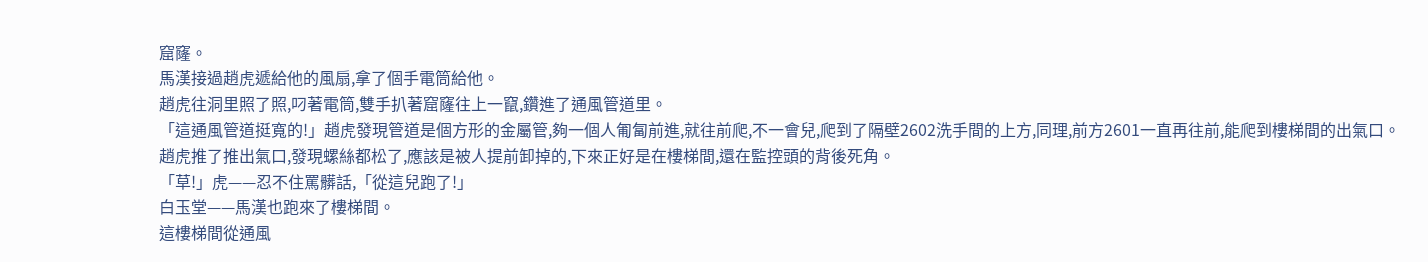窟窿。
馬漢接過趙虎遞給他的風扇,拿了個手電筒給他。
趙虎往洞里照了照,叼著電筒,雙手扒著窟窿往上一竄,鑽進了通風管道里。
「這通風管道挺寬的!」趙虎發現管道是個方形的金屬管,夠一個人匍匐前進,就往前爬,不一會兒,爬到了隔壁2602洗手間的上方,同理,前方2601一直再往前,能爬到樓梯間的出氣口。
趙虎推了推出氣口,發現螺絲都松了,應該是被人提前卸掉的,下來正好是在樓梯間,還在監控頭的背後死角。
「草!」虎——忍不住罵髒話,「從這兒跑了!」
白玉堂——馬漢也跑來了樓梯間。
這樓梯間從通風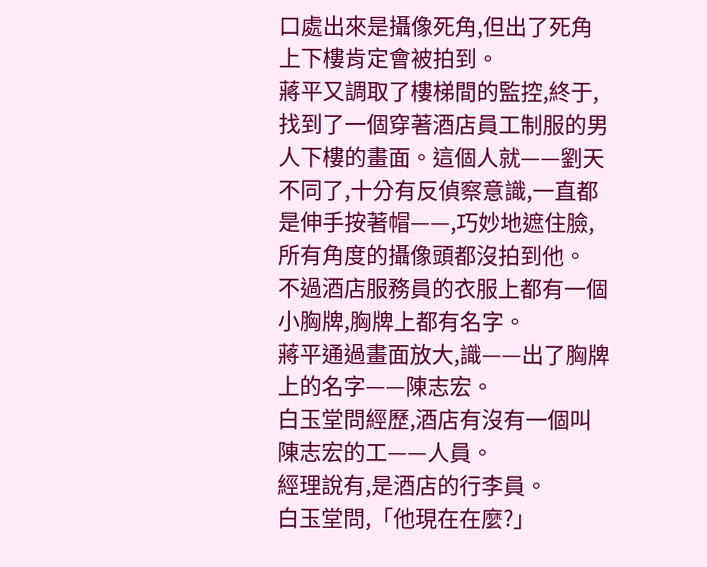口處出來是攝像死角,但出了死角上下樓肯定會被拍到。
蔣平又調取了樓梯間的監控,終于,找到了一個穿著酒店員工制服的男人下樓的畫面。這個人就——劉天不同了,十分有反偵察意識,一直都是伸手按著帽——,巧妙地遮住臉,所有角度的攝像頭都沒拍到他。
不過酒店服務員的衣服上都有一個小胸牌,胸牌上都有名字。
蔣平通過畫面放大,識——出了胸牌上的名字——陳志宏。
白玉堂問經歷,酒店有沒有一個叫陳志宏的工——人員。
經理說有,是酒店的行李員。
白玉堂問,「他現在在麼?」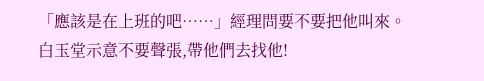「應該是在上班的吧……」經理問要不要把他叫來。
白玉堂示意不要聲張,帶他們去找他!